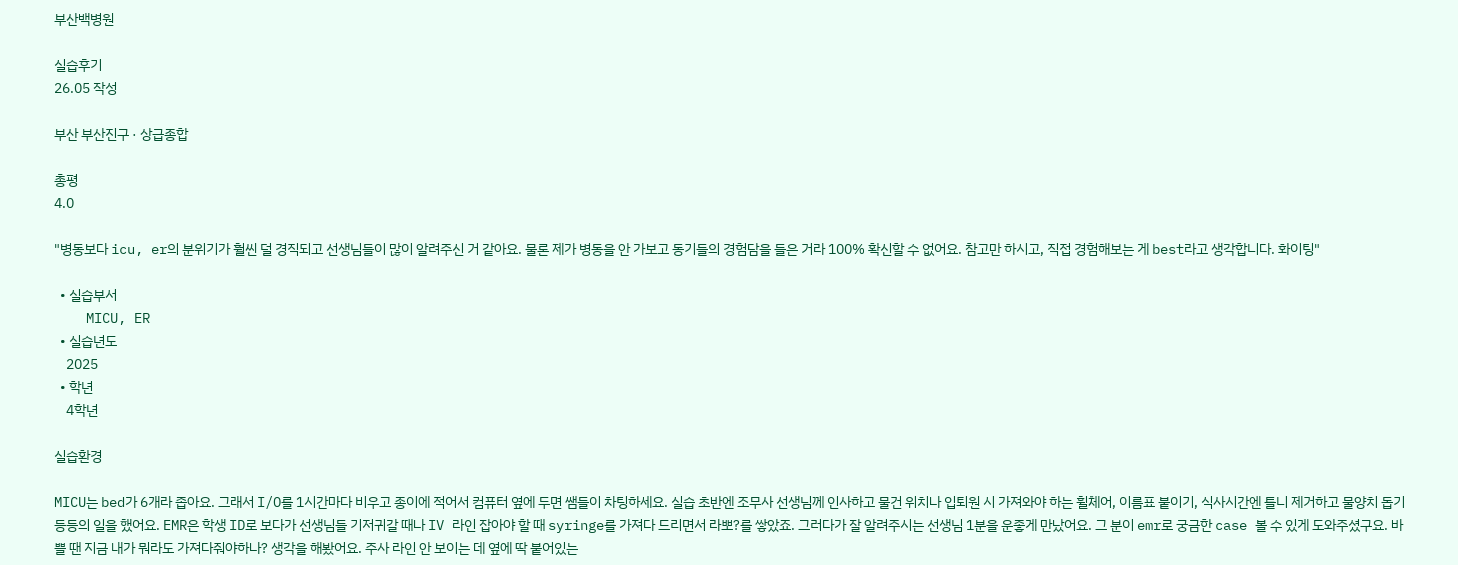부산백병원

실습후기
26.05 작성

부산 부산진구 · 상급종합

총평
4.0

"병동보다 icu, er의 분위기가 훨씬 덜 경직되고 선생님들이 많이 알려주신 거 같아요. 물론 제가 병동을 안 가보고 동기들의 경험담을 들은 거라 100% 확신할 수 없어요. 참고만 하시고, 직접 경험해보는 게 best라고 생각합니다. 화이팅"

  • 실습부서
    MICU, ER
  • 실습년도
    2025
  • 학년
    4학년

실습환경

MICU는 bed가 6개라 좁아요. 그래서 I/O를 1시간마다 비우고 종이에 적어서 컴퓨터 옆에 두면 쌤들이 차팅하세요. 실습 초반엔 조무사 선생님께 인사하고 물건 위치나 입퇴원 시 가져와야 하는 휠체어, 이름표 붙이기, 식사시간엔 틀니 제거하고 물양치 돕기 등등의 일을 했어요. EMR은 학생 ID로 보다가 선생님들 기저귀갈 때나 IV 라인 잡아야 할 때 syringe를 가져다 드리면서 라뽀?를 쌓았죠. 그러다가 잘 알려주시는 선생님 1분을 운좋게 만났어요. 그 분이 emr로 궁금한 case 볼 수 있게 도와주셨구요. 바쁠 땐 지금 내가 뭐라도 가져다줘야하나? 생각을 해봤어요. 주사 라인 안 보이는 데 옆에 딱 붙어있는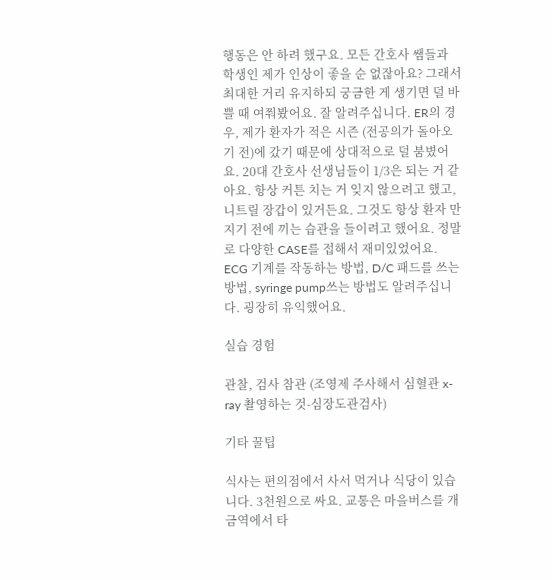행동은 안 하려 했구요. 모든 간호사 쌤들과 학생인 제가 인상이 좋을 순 없잖아요? 그래서 최대한 거리 유지하되 궁금한 게 생기면 덜 바쁠 때 여쭤봤어요. 잘 알려주십니다. ER의 경우, 제가 환자가 적은 시즌 (전공의가 돌아오기 전)에 갔기 때문에 상대적으로 덜 붐볐어요. 20대 간호사 선생님들이 1/3은 되는 거 같아요. 항상 커튼 치는 거 잊지 않으려고 했고, 니트릴 장갑이 있거든요. 그것도 항상 환자 만지기 전에 끼는 습관을 들이려고 했어요. 정말로 다양한 CASE를 접해서 재미있었어요. ECG 기계를 작동하는 방법, D/C 패드를 쓰는 방법, syringe pump쓰는 방법도 알려주십니다. 굉장히 유익했어요.

실습 경험

관찰, 검사 참관 (조영제 주사해서 심혈관 x-ray 촬영하는 것-심장도관검사)

기타 꿀팁

식사는 편의점에서 사서 먹거나 식당이 있습니다. 3천원으로 싸요. 교통은 마을버스를 개금역에서 타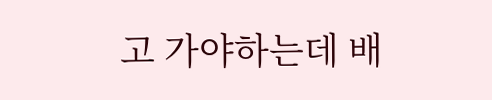고 가야하는데 배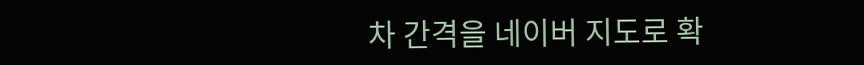차 간격을 네이버 지도로 확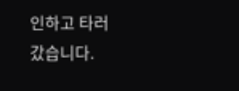인하고 타러 갔습니다.